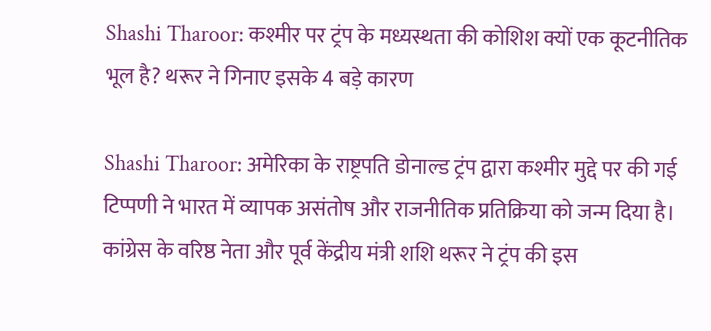Shashi Tharoor: कश्मीर पर ट्रंप के मध्यस्थता की कोशिश क्यों एक कूटनीतिक भूल है? थरूर ने गिनाए इसके 4 बड़े कारण

Shashi Tharoor: अमेरिका के राष्ट्रपति डोनाल्ड ट्रंप द्वारा कश्मीर मुद्दे पर की गई टिप्पणी ने भारत में व्यापक असंतोष और राजनीतिक प्रतिक्रिया को जन्म दिया है। कांग्रेस के वरिष्ठ नेता और पूर्व केंद्रीय मंत्री शशि थरूर ने ट्रंप की इस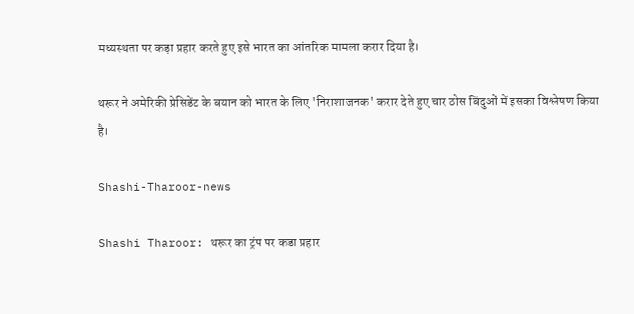मध्यस्थता पर कड़ा प्रहार करते हुए इसे भारत का आंतरिक मामला करार दिया है।

थरूर ने अमेरिकी प्रेसिडेंट के बयान को भारत के लिए 'निराशाजनक' करार देते हुए चार ठोस बिंदुओं में इसका विश्लेषण किया है।

Shashi-Tharoor-news

Shashi Tharoor: थरूर का ट्रंप पर कडा प्रहार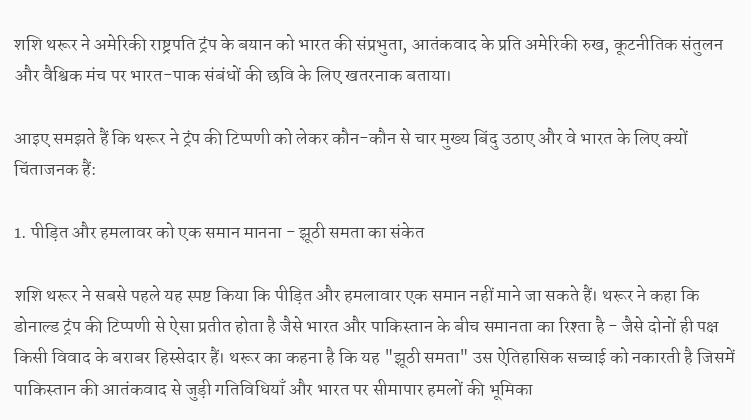शशि थरूर ने अमेरिकी राष्ट्रपति ट्रंप के बयान को भारत की संप्रभुता, आतंकवाद के प्रति अमेरिकी रुख, कूटनीतिक संतुलन और वैश्विक मंच पर भारत-पाक संबंधों की छवि के लिए खतरनाक बताया।

आइए समझते हैं कि थरूर ने ट्रंप की टिप्पणी को लेकर कौन-कौन से चार मुख्य बिंदु उठाए और वे भारत के लिए क्यों चिंताजनक हैं:

1. पीड़ित और हमलावर को एक समान मानना - झूठी समता का संकेत

शशि थरूर ने सबसे पहले यह स्पष्ट किया कि पीड़ित और हमलावार एक समान नहीं माने जा सकते हैं। थरूर ने कहा कि डोनाल्ड ट्रंप की टिप्पणी से ऐसा प्रतीत होता है जैसे भारत और पाकिस्तान के बीच समानता का रिश्ता है - जैसे दोनों ही पक्ष किसी विवाद के बराबर हिस्सेदार हैं। थरूर का कहना है कि यह "झूठी समता" उस ऐतिहासिक सच्चाई को नकारती है जिसमें पाकिस्तान की आतंकवाद से जुड़ी गतिविधियाँ और भारत पर सीमापार हमलों की भूमिका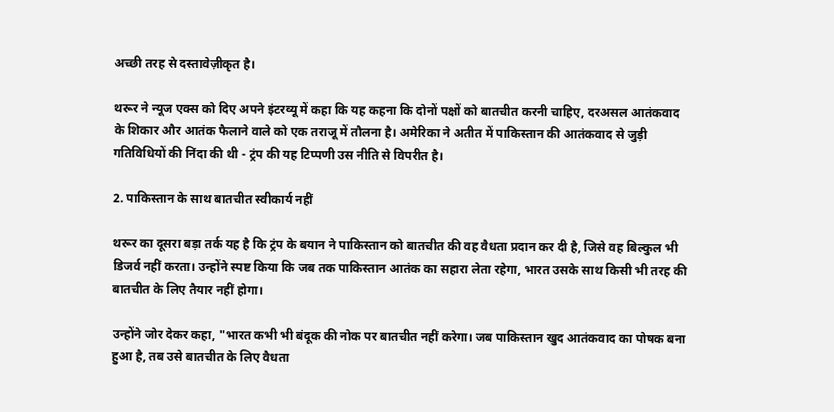अच्छी तरह से दस्तावेज़ीकृत है।

थरूर ने न्यूज एक्स को दिए अपने इंटरव्यू में कहा कि यह कहना कि दोनों पक्षों को बातचीत करनी चाहिए, दरअसल आतंकवाद के शिकार और आतंक फैलाने वाले को एक तराजू में तौलना है। अमेरिका ने अतीत में पाकिस्तान की आतंकवाद से जुड़ी गतिविधियों की निंदा की थी - ट्रंप की यह टिप्पणी उस नीति से विपरीत है।

2. पाकिस्तान के साथ बातचीत स्वीकार्य नहीं

थरूर का दूसरा बड़ा तर्क यह है कि ट्रंप के बयान ने पाकिस्तान को बातचीत की वह वैधता प्रदान कर दी है, जिसे वह बिल्कुल भी डिजर्व नहीं करता। उन्होंने स्पष्ट किया कि जब तक पाकिस्तान आतंक का सहारा लेता रहेगा, भारत उसके साथ किसी भी तरह की बातचीत के लिए तैयार नहीं होगा।

उन्होंने जोर देकर कहा, "भारत कभी भी बंदूक की नोक पर बातचीत नहीं करेगा। जब पाकिस्तान खुद आतंकवाद का पोषक बना हुआ है, तब उसे बातचीत के लिए वैधता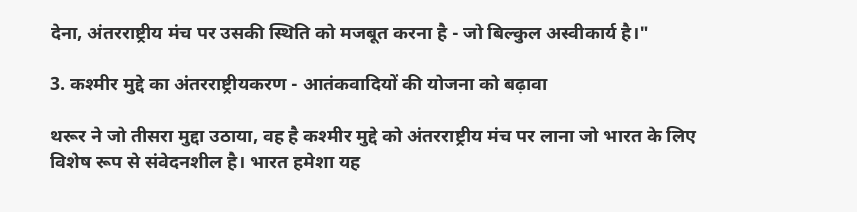देना, अंतरराष्ट्रीय मंच पर उसकी स्थिति को मजबूत करना है - जो बिल्कुल अस्वीकार्य है।"

3. कश्मीर मुद्दे का अंतरराष्ट्रीयकरण - आतंकवादियों की योजना को बढ़ावा

थरूर ने जो तीसरा मुद्दा उठाया, वह है कश्मीर मुद्दे को अंतरराष्ट्रीय मंच पर लाना जो भारत के लिए विशेष रूप से संवेदनशील है। भारत हमेशा यह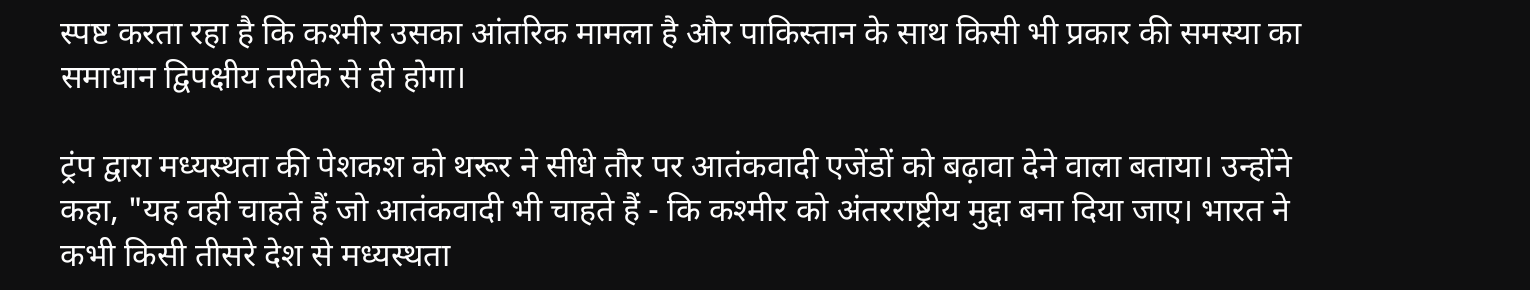स्पष्ट करता रहा है कि कश्मीर उसका आंतरिक मामला है और पाकिस्तान के साथ किसी भी प्रकार की समस्या का समाधान द्विपक्षीय तरीके से ही होगा।

ट्रंप द्वारा मध्यस्थता की पेशकश को थरूर ने सीधे तौर पर आतंकवादी एजेंडों को बढ़ावा देने वाला बताया। उन्होंने कहा, "यह वही चाहते हैं जो आतंकवादी भी चाहते हैं - कि कश्मीर को अंतरराष्ट्रीय मुद्दा बना दिया जाए। भारत ने कभी किसी तीसरे देश से मध्यस्थता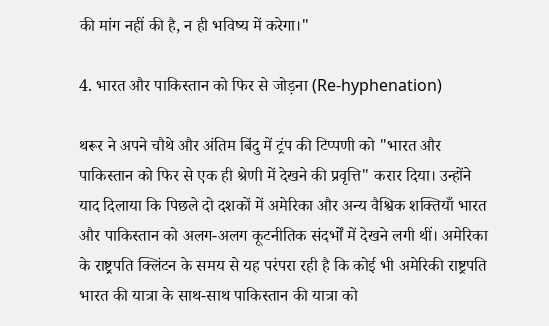की मांग नहीं की है, न ही भविष्य में करेगा।"

4. भारत और पाकिस्तान को फिर से जोड़ना (Re-hyphenation)

थरूर ने अपने चौथे और अंतिम बिंदु में ट्रंप की टिप्पणी को "भारत और पाकिस्तान को फिर से एक ही श्रेणी में देखने की प्रवृत्ति" करार दिया। उन्होंने याद दिलाया कि पिछले दो दशकों में अमेरिका और अन्य वैश्विक शक्तियाँ भारत और पाकिस्तान को अलग-अलग कूटनीतिक संदर्भों में देखने लगी थीं। अमेरिका के राष्ट्रपति क्लिंटन के समय से यह परंपरा रही है कि कोई भी अमेरिकी राष्ट्रपति भारत की यात्रा के साथ-साथ पाकिस्तान की यात्रा को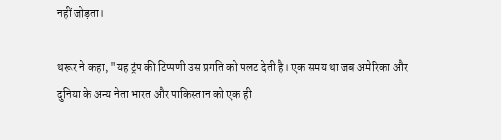नहीं जोड़ता।

थरूर ने कहा, "यह ट्रंप की टिप्पणी उस प्रगति को पलट देती है। एक समय था जब अमेरिका और दुनिया के अन्य नेता भारत और पाकिस्तान को एक ही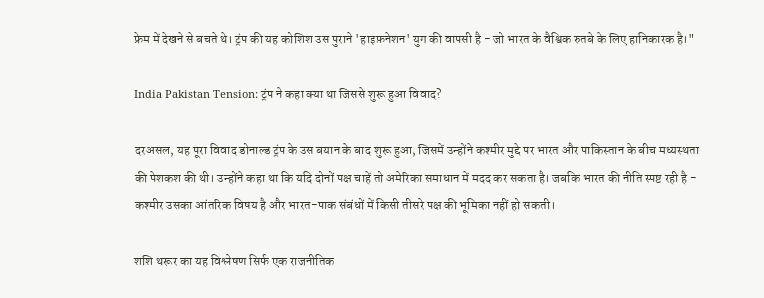फ्रेम में देखने से बचते थे। ट्रंप की यह कोशिश उस पुराने 'हाइफ़नेशन' युग की वापसी है - जो भारत के वैश्विक रुतबे के लिए हानिकारक है।"

India Pakistan Tension: ट्रंप ने कहा क्या था जिससे शुरू हुआ विवाद?

दरअसल, यह पूरा विवाद डोनाल्ड ट्रंप के उस बयान के बाद शुरू हुआ, जिसमें उन्होंने कश्मीर मुद्दे पर भारत और पाकिस्तान के बीच मध्यस्थता की पेशकश की थी। उन्होंने कहा था कि यदि दोनों पक्ष चाहें तो अमेरिका समाधान में मदद कर सकता है। जबकि भारत की नीति स्पष्ट रही है - कश्मीर उसका आंतरिक विषय है और भारत-पाक संबंधों में किसी तीसरे पक्ष की भूमिका नहीं हो सकती।

शशि थरूर का यह विश्लेषण सिर्फ एक राजनीतिक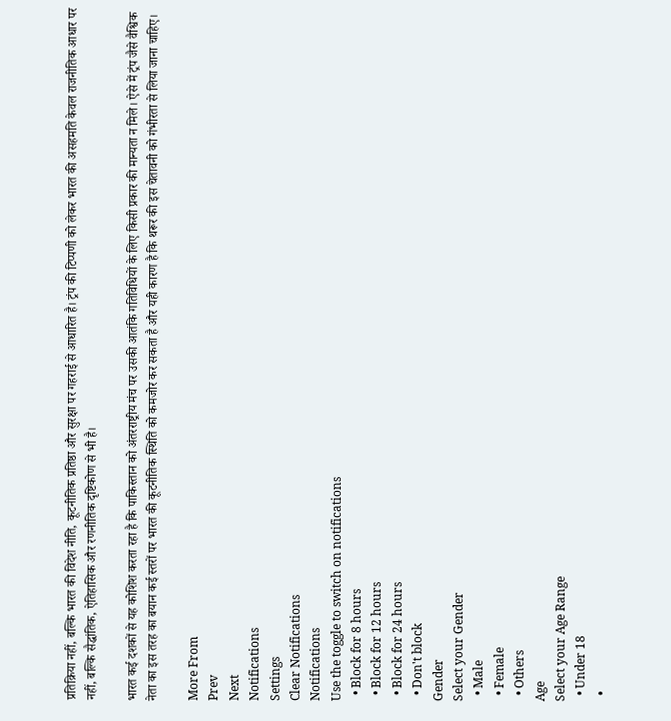प्रतिक्रिया नहीं, बल्कि भारत की विदेश नीति, कूटनीतिक प्रतिष्ठा और सुरक्षा पर गहराई से आधारित है। ट्रंप की टिप्पणी को लेकर भारत की असहमति केवल राजनीतिक आधार पर नहीं, बल्कि सैद्धांतिक, ऐतिहासिक और रणनीतिक दृष्टिकोण से भी है।

भारत कई दशकों से यह कोशिश करता रहा है कि पाकिस्तान को अंतरराष्ट्रीय मंच पर उसकी आतंकि गतिविधियों के लिए किसी प्रकार की मान्यता न मिले। ऐसे में ट्रंप जैसे वैश्विक नेता का इस तरह का बयान कई स्तरों पर भारत की कूटनीतिक स्थिति को कमजोर कर सकता है और यही कारण है कि थरूर की इस चेतावनी को गंभीरता से लिया जाना चाहिए।

More From
Prev
Next
Notifications
Settings
Clear Notifications
Notifications
Use the toggle to switch on notifications
  • Block for 8 hours
  • Block for 12 hours
  • Block for 24 hours
  • Don't block
Gender
Select your Gender
  • Male
  • Female
  • Others
Age
Select your Age Range
  • Under 18
  •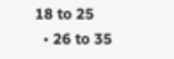18 to 25
  • 26 to 35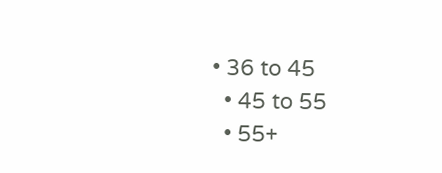• 36 to 45
  • 45 to 55
  • 55+